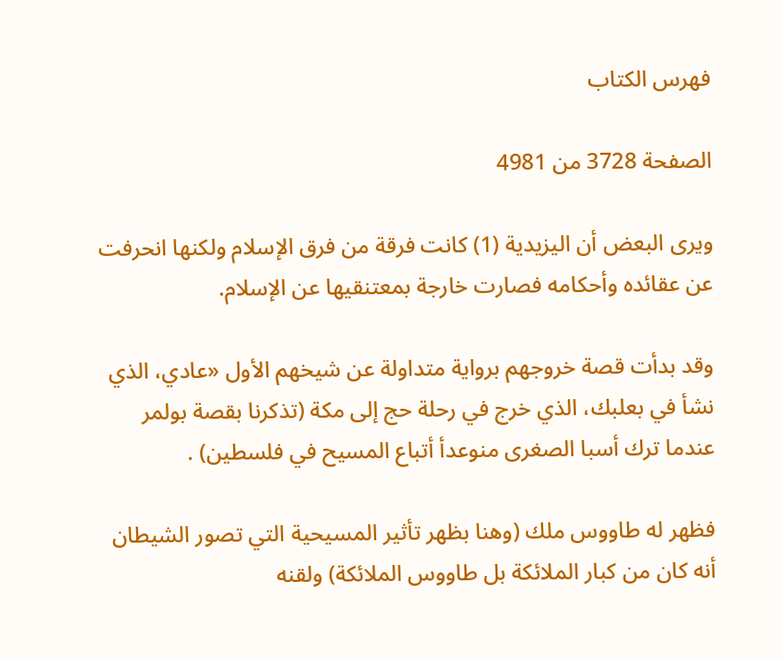فهرس الكتاب

الصفحة 3728 من 4981

ويرى البعض أن اليزيدية (1) كانت فرقة من فرق الإسلام ولكنها انحرفت عن عقائده وأحكامه فصارت خارجة بمعتنقيها عن الإسلام.

وقد بدأت قصة خروجهم برواية متداولة عن شيخهم الأول «عادي، الذي نشأ في بعلبك، الذي خرج في رحلة حج إلى مكة (تذكرنا بقصة بولمر عندما ترك أسبا الصغرى منوعدأ أتباع المسيح في فلسطين) .

فظهر له طاووس ملك (وهنا بظهر تأثير المسيحية التي تصور الشيطان أنه كان من كبار الملائكة بل طاووس الملائكة) ولقنه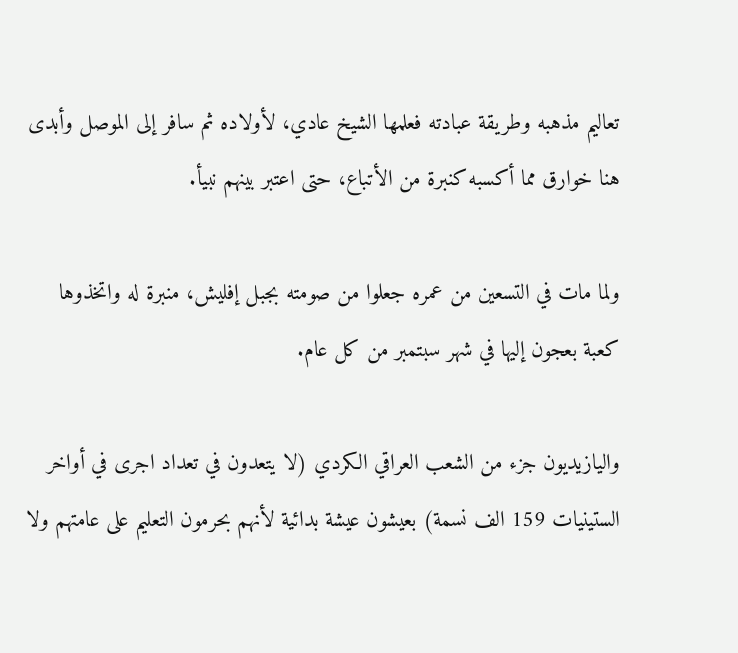تعاليم مذهبه وطريقة عبادته فعلمها الشيخ عادي، لأولاده ثم سافر إلى الموصل وأبدى هنا خوارق مما أكسبه کنبرة من الأتباع، حتى اعتبر بينهم نبيأ.

ولما مات في التسعين من عمره جعلوا من صومته بجبل إفليش، منبرة له واتخذوها كعبة بعجون إليها في شهر سبتمبر من كل عام.

واليازيديون جزء من الشعب العراقي الكردي (لا يتعدون في تعداد اجرى في أواخر الستينيات 159 الف نسمة) بعيشون عيشة بدائية لأنهم بحرمون التعليم على عامتهم ولا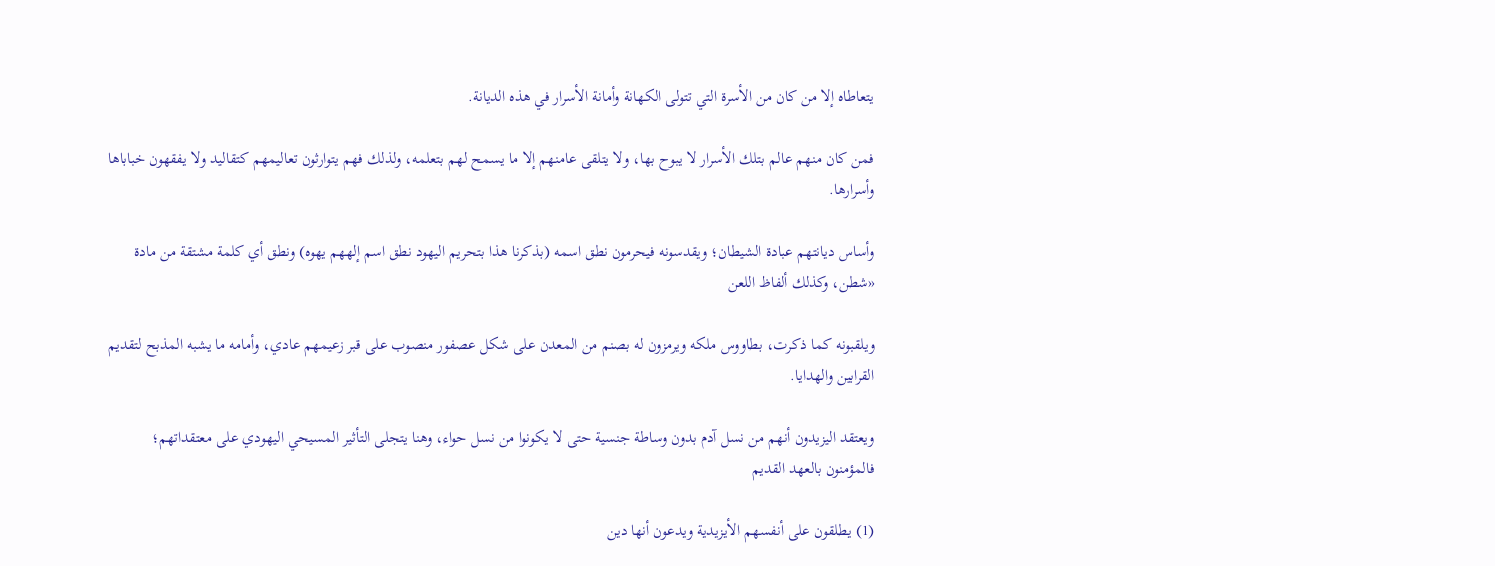يتعاطاه إلا من كان من الأسرة التي تتولى الكهانة وأمانة الأسرار في هذه الديانة.

فمن كان منهم عالم بتلك الأسرار لا يبوح بها، ولا يتلقى عامنهم إلا ما يسمح لهم بتعلمه، ولذلك فهم يتوارثون تعاليمهم كتقاليد ولا يفقهون خباباها وأسرارها.

وأساس ديانتهم عبادة الشيطان؛ ويقدسونه فيحرمون نطق اسمه (بذكرنا هذا بتحريم اليهود نطق اسم إلههم يهوه) ونطق أي كلمة مشتقة من مادة «شطن، وكذلك ألفاظ اللعن

ويلقبونه كما ذكرت، بطاووس ملكه ويرمزون له بصنم من المعدن على شكل عصفور منصوب على قبر زعيمهم عادي، وأمامه ما يشبه المذبح لتقديم القرابين والهدايا.

ويعتقد اليزيدون أنهم من نسل آدم بدون وساطة جنسية حتى لا يكونوا من نسل حواء، وهنا يتجلى التأثير المسيحي اليهودي على معتقداتهم؛ فالمؤمنون بالعهد القديم

(1) يطلقون على أنفسهم الأيزيدية ويدعون أنها دين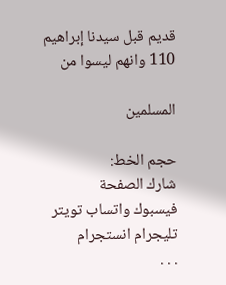قديم قبل سيدنا إبراهيم 110 وانهم ليسوا من

المسلمين

حجم الخط:
شارك الصفحة
فيسبوك واتساب تويتر تليجرام انستجرام
. . .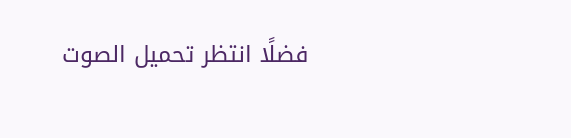فضلًا انتظر تحميل الصوت